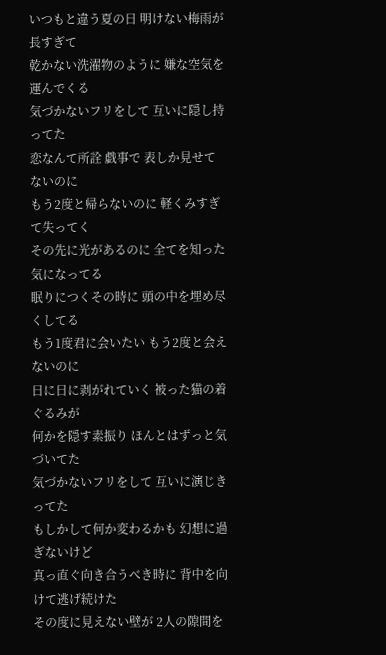いつもと違う夏の日 明けない梅雨が長すぎて
乾かない洗濯物のように 嫌な空気を運んでくる
気づかないフリをして 互いに隠し持ってた
恋なんて所詮 戯事で 表しか見せてないのに
もう2度と帰らないのに 軽くみすぎて失ってく
その先に光があるのに 全てを知った気になってる
眠りにつくその時に 頭の中を埋め尽くしてる
もう1度君に会いたい もう2度と会えないのに
日に日に剥がれていく 被った猫の着ぐるみが
何かを隠す素振り ほんとはずっと気づいてた
気づかないフリをして 互いに演じきってた
もしかして何か変わるかも 幻想に過ぎないけど
真っ直ぐ向き合うべき時に 背中を向けて逃げ続けた
その度に見えない壁が 2人の隙間を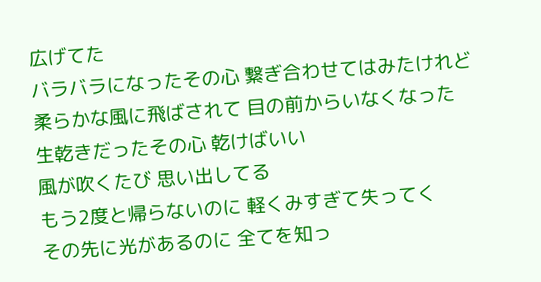広げてた
バラバラになったその心 繋ぎ合わせてはみたけれど
柔らかな風に飛ばされて 目の前からいなくなった
生乾きだったその心 乾けばいい
風が吹くたび 思い出してる
もう2度と帰らないのに 軽くみすぎて失ってく
その先に光があるのに 全てを知っ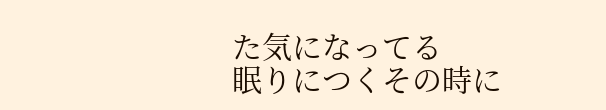た気になってる
眠りにつくその時に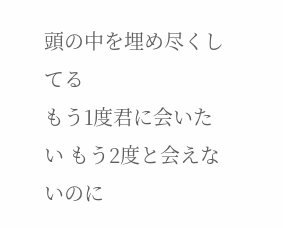頭の中を埋め尽くしてる
もう1度君に会いたい もう2度と会えないのに